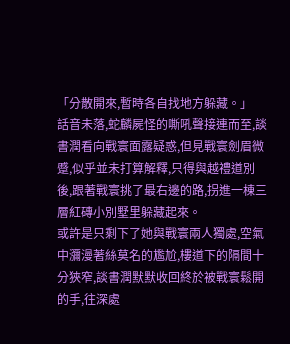「分散開來,暫時各自找地方躲藏。」
話音未落,蛇麟屍怪的嘶吼聲接連而至,談書潤看向戰寰面露疑惑,但見戰寰劍眉微蹙,似乎並未打算解釋,只得與越禮道別後,跟著戰寰挑了最右邊的路,拐進一棟三層紅磚小別墅里躲藏起來。
或許是只剩下了她與戰寰兩人獨處,空氣中瀰漫著絲莫名的尷尬,樓道下的隔間十分狹窄,談書潤默默收回終於被戰寰鬆開的手,往深處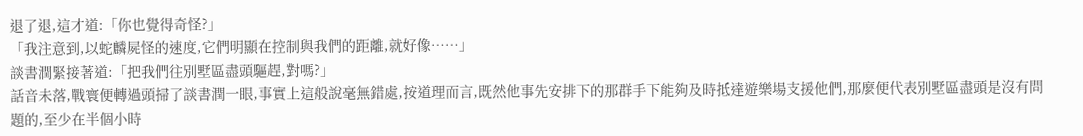退了退,這才道:「你也覺得奇怪?」
「我注意到,以蛇麟屍怪的速度,它們明顯在控制與我們的距離,就好像……」
談書潤緊接著道:「把我們往別墅區盡頭驅趕,對嗎?」
話音未落,戰寰便轉過頭掃了談書潤一眼,事實上這般說毫無錯處,按道理而言,既然他事先安排下的那群手下能夠及時抵達遊樂場支援他們,那麼便代表別墅區盡頭是沒有問題的,至少在半個小時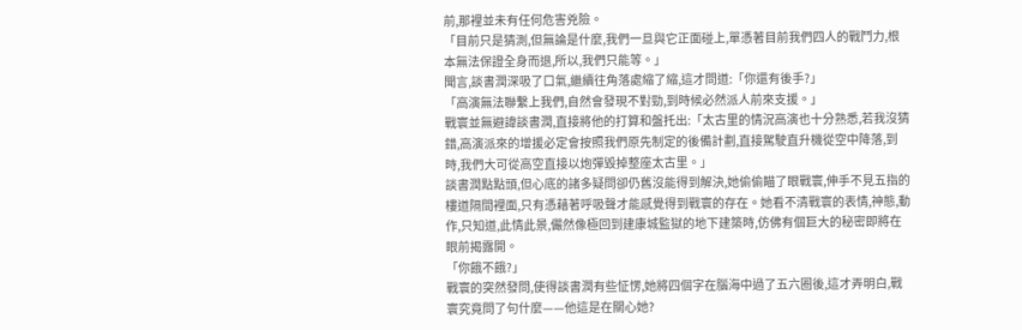前,那裡並未有任何危害兇險。
「目前只是猜測,但無論是什麼,我們一旦與它正面碰上,單憑著目前我們四人的戰鬥力,根本無法保證全身而退,所以,我們只能等。」
聞言,談書潤深吸了口氣,繼續往角落處縮了縮,這才問道:「你還有後手?」
「高演無法聯繫上我們,自然會發現不對勁,到時候必然派人前來支援。」
戰寰並無避諱談書潤,直接將他的打算和盤托出:「太古里的情況高演也十分熟悉,若我沒猜錯,高演派來的增援必定會按照我們原先制定的後備計劃,直接駕駛直升機從空中降落,到時,我們大可從高空直接以炮彈毀掉整座太古里。」
談書潤點點頭,但心底的諸多疑問卻仍舊沒能得到解決,她偷偷瞄了眼戰寰,伸手不見五指的樓道隔間裡面,只有憑藉著呼吸聲才能感覺得到戰寰的存在。她看不清戰寰的表情,神態,動作,只知道,此情此景,儼然像極回到建康城監獄的地下建築時,仿佛有個巨大的秘密即將在眼前揭露開。
「你餓不餓?」
戰寰的突然發問,使得談書潤有些怔愣,她將四個字在腦海中過了五六圈後,這才弄明白,戰寰究竟問了句什麼——他這是在關心她?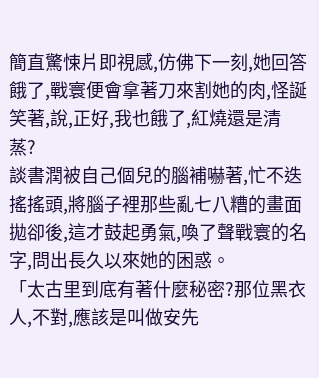簡直驚悚片即視感,仿佛下一刻,她回答餓了,戰寰便會拿著刀來割她的肉,怪誕笑著,說,正好,我也餓了,紅燒還是清蒸?
談書潤被自己個兒的腦補嚇著,忙不迭搖搖頭,將腦子裡那些亂七八糟的畫面拋卻後,這才鼓起勇氣,喚了聲戰寰的名字,問出長久以來她的困惑。
「太古里到底有著什麼秘密?那位黑衣人,不對,應該是叫做安先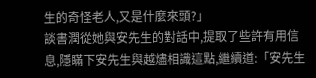生的奇怪老人,又是什麼來頭?」
談書潤從她與安先生的對話中,提取了些許有用信息,隱瞞下安先生與越燼相識這點,繼續道:「安先生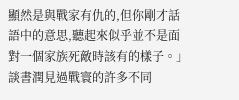顯然是與戰家有仇的,但你剛才話語中的意思,聽起來似乎並不是面對一個家族死敵時該有的樣子。」
談書潤見過戰寰的許多不同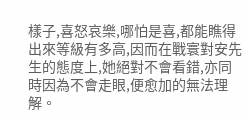樣子,喜怒哀樂,哪怕是喜,都能瞧得出來等級有多高,因而在戰寰對安先生的態度上,她絕對不會看錯,亦同時因為不會走眼,便愈加的無法理解。